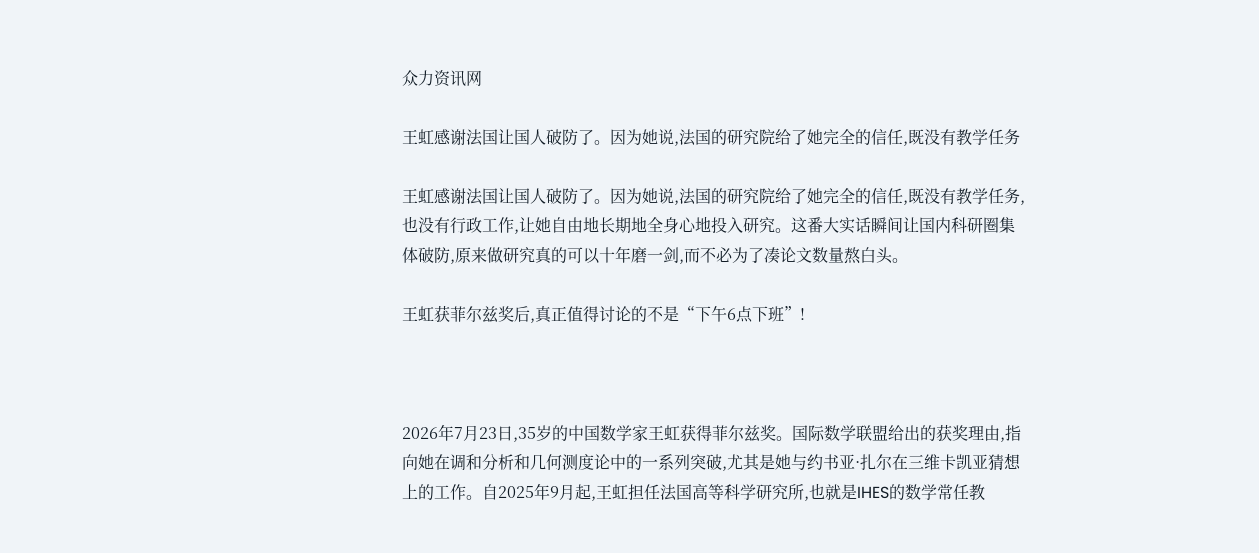众力资讯网

王虹感谢法国让国人破防了。因为她说,法国的研究院给了她完全的信任,既没有教学任务

王虹感谢法国让国人破防了。因为她说,法国的研究院给了她完全的信任,既没有教学任务,也没有行政工作,让她自由地长期地全身心地投入研究。这番大实话瞬间让国内科研圈集体破防,原来做研究真的可以十年磨一剑,而不必为了凑论文数量熬白头。

王虹获菲尔兹奖后,真正值得讨论的不是“下午6点下班”!



2026年7月23日,35岁的中国数学家王虹获得菲尔兹奖。国际数学联盟给出的获奖理由,指向她在调和分析和几何测度论中的一系列突破,尤其是她与约书亚·扎尔在三维卡凯亚猜想上的工作。自2025年9月起,王虹担任法国高等科学研究所,也就是IHES的数学常任教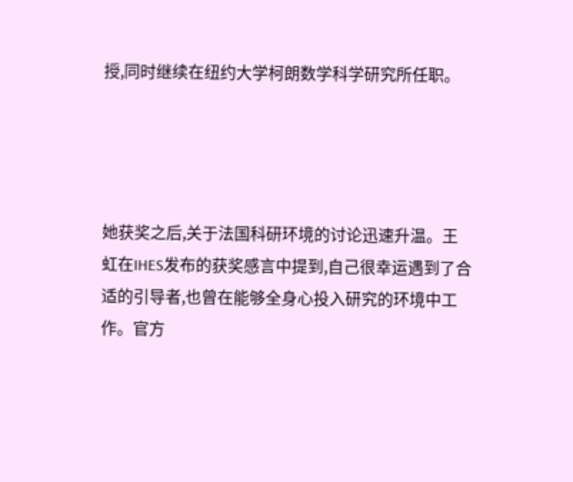授,同时继续在纽约大学柯朗数学科学研究所任职。




她获奖之后,关于法国科研环境的讨论迅速升温。王虹在IHES发布的获奖感言中提到,自己很幸运遇到了合适的引导者,也曾在能够全身心投入研究的环境中工作。官方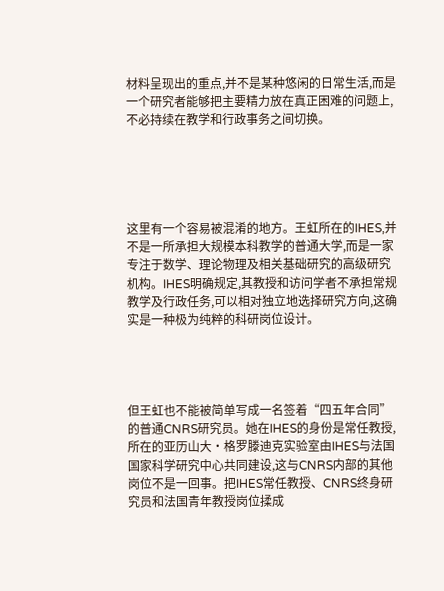材料呈现出的重点,并不是某种悠闲的日常生活,而是一个研究者能够把主要精力放在真正困难的问题上,不必持续在教学和行政事务之间切换。





这里有一个容易被混淆的地方。王虹所在的IHES,并不是一所承担大规模本科教学的普通大学,而是一家专注于数学、理论物理及相关基础研究的高级研究机构。IHES明确规定,其教授和访问学者不承担常规教学及行政任务,可以相对独立地选择研究方向,这确实是一种极为纯粹的科研岗位设计。




但王虹也不能被简单写成一名签着“四五年合同”的普通CNRS研究员。她在IHES的身份是常任教授,所在的亚历山大·格罗滕迪克实验室由IHES与法国国家科学研究中心共同建设,这与CNRS内部的其他岗位不是一回事。把IHES常任教授、CNRS终身研究员和法国青年教授岗位揉成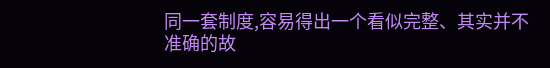同一套制度,容易得出一个看似完整、其实并不准确的故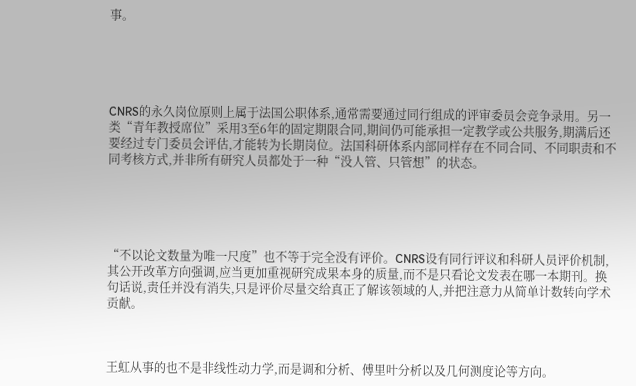事。





CNRS的永久岗位原则上属于法国公职体系,通常需要通过同行组成的评审委员会竞争录用。另一类“青年教授席位”采用3至6年的固定期限合同,期间仍可能承担一定教学或公共服务,期满后还要经过专门委员会评估,才能转为长期岗位。法国科研体系内部同样存在不同合同、不同职责和不同考核方式,并非所有研究人员都处于一种“没人管、只管想”的状态。





“不以论文数量为唯一尺度”也不等于完全没有评价。CNRS设有同行评议和科研人员评价机制,其公开改革方向强调,应当更加重视研究成果本身的质量,而不是只看论文发表在哪一本期刊。换句话说,责任并没有消失,只是评价尽量交给真正了解该领域的人,并把注意力从简单计数转向学术贡献。



王虹从事的也不是非线性动力学,而是调和分析、傅里叶分析以及几何测度论等方向。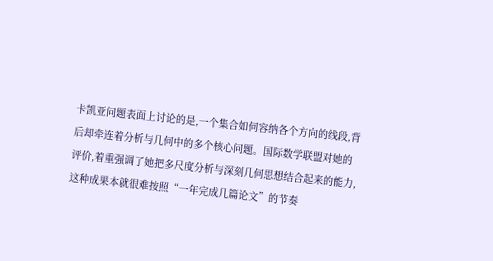卡凯亚问题表面上讨论的是,一个集合如何容纳各个方向的线段,背后却牵连着分析与几何中的多个核心问题。国际数学联盟对她的评价,着重强调了她把多尺度分析与深刻几何思想结合起来的能力,这种成果本就很难按照“一年完成几篇论文”的节奏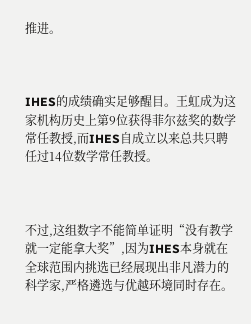推进。



IHES的成绩确实足够醒目。王虹成为这家机构历史上第9位获得菲尔兹奖的数学常任教授,而IHES自成立以来总共只聘任过14位数学常任教授。



不过,这组数字不能简单证明“没有教学就一定能拿大奖”,因为IHES本身就在全球范围内挑选已经展现出非凡潜力的科学家,严格遴选与优越环境同时存在。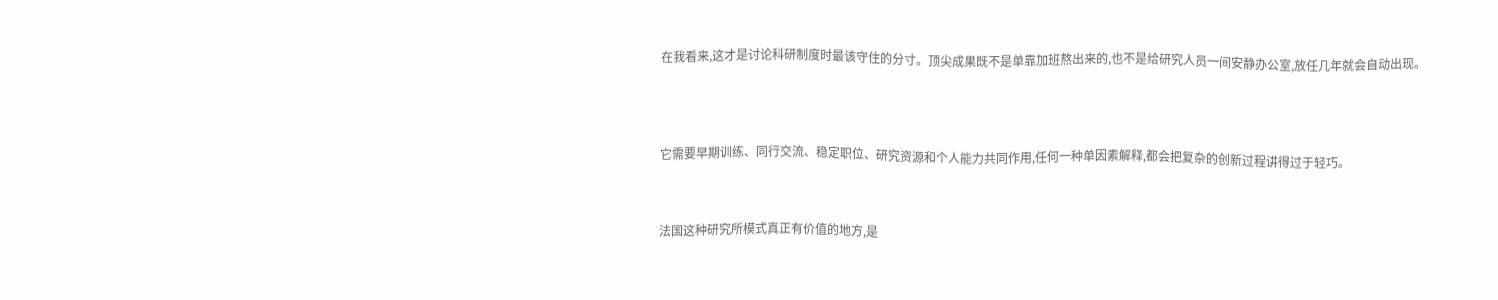在我看来,这才是讨论科研制度时最该守住的分寸。顶尖成果既不是单靠加班熬出来的,也不是给研究人员一间安静办公室,放任几年就会自动出现。




它需要早期训练、同行交流、稳定职位、研究资源和个人能力共同作用,任何一种单因素解释,都会把复杂的创新过程讲得过于轻巧。



法国这种研究所模式真正有价值的地方,是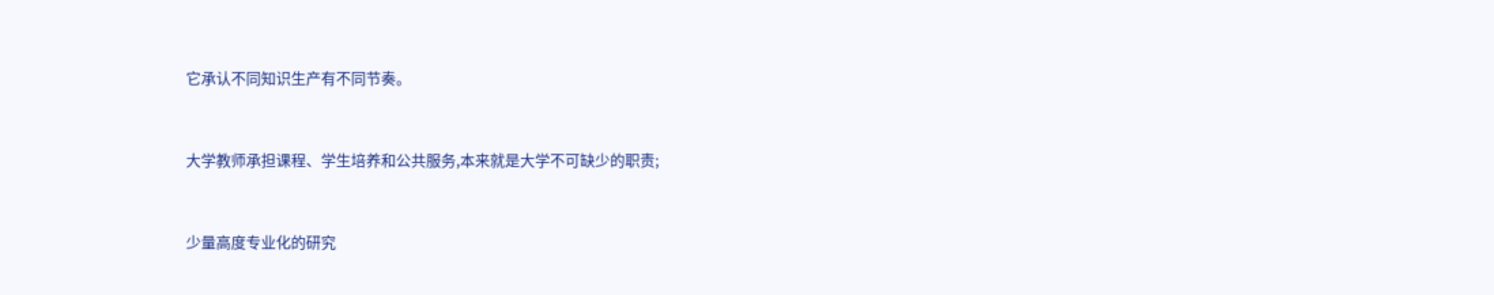它承认不同知识生产有不同节奏。



大学教师承担课程、学生培养和公共服务,本来就是大学不可缺少的职责;



少量高度专业化的研究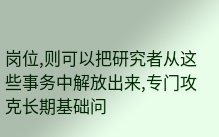岗位,则可以把研究者从这些事务中解放出来,专门攻克长期基础问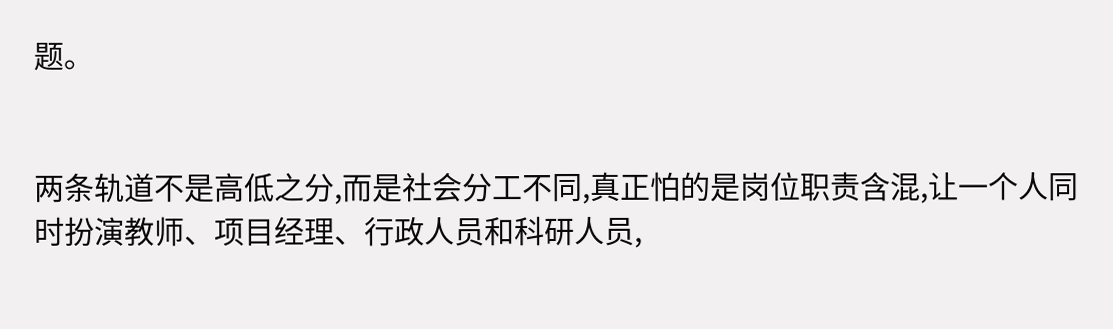题。


两条轨道不是高低之分,而是社会分工不同,真正怕的是岗位职责含混,让一个人同时扮演教师、项目经理、行政人员和科研人员,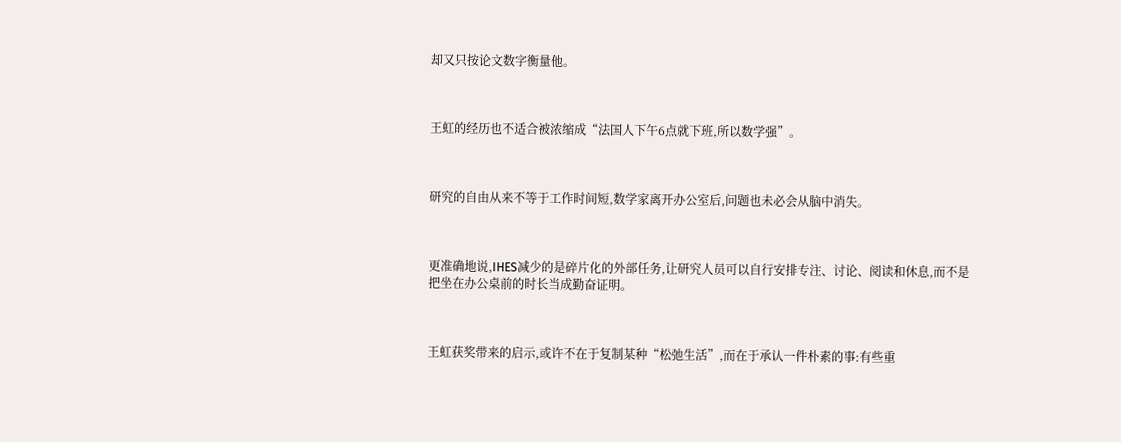却又只按论文数字衡量他。



王虹的经历也不适合被浓缩成“法国人下午6点就下班,所以数学强”。



研究的自由从来不等于工作时间短,数学家离开办公室后,问题也未必会从脑中消失。



更准确地说,IHES减少的是碎片化的外部任务,让研究人员可以自行安排专注、讨论、阅读和休息,而不是把坐在办公桌前的时长当成勤奋证明。



王虹获奖带来的启示,或许不在于复制某种“松弛生活”,而在于承认一件朴素的事:有些重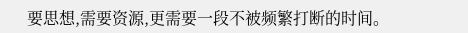要思想,需要资源,更需要一段不被频繁打断的时间。